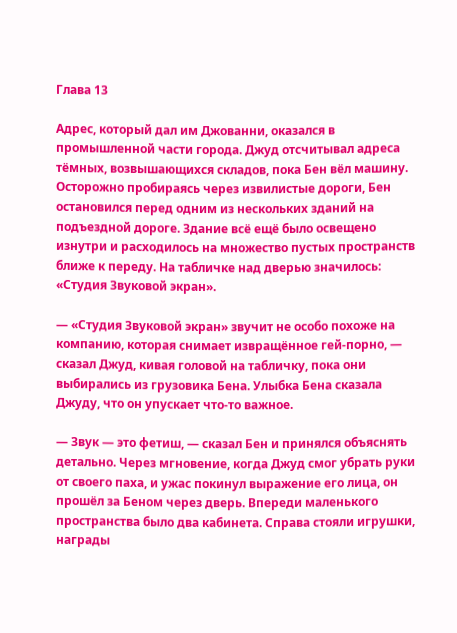Глава 13

Адрес, который дал им Джованни, оказался в промышленной части города. Джуд отсчитывал адреса тёмных, возвышающихся складов, пока Бен вёл машину. Осторожно пробираясь через извилистые дороги, Бен остановился перед одним из нескольких зданий на подъездной дороге. Здание всё ещё было освещено изнутри и расходилось на множество пустых пространств ближе к переду. На табличке над дверью значилось: «Студия Звуковой экран».

— «Студия Звуковой экран» звучит не особо похоже на компанию, которая снимает извращённое гей-порно, — сказал Джуд, кивая головой на табличку, пока они выбирались из грузовика Бена. Улыбка Бена сказала Джуду, что он упускает что-то важное.

— Звук — это фетиш, — сказал Бен и принялся объяснять детально. Через мгновение, когда Джуд смог убрать руки от своего паха, и ужас покинул выражение его лица, он прошёл за Беном через дверь. Впереди маленького пространства было два кабинета. Справа стояли игрушки, награды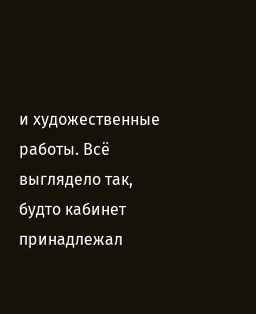и художественные работы. Всё выглядело так, будто кабинет принадлежал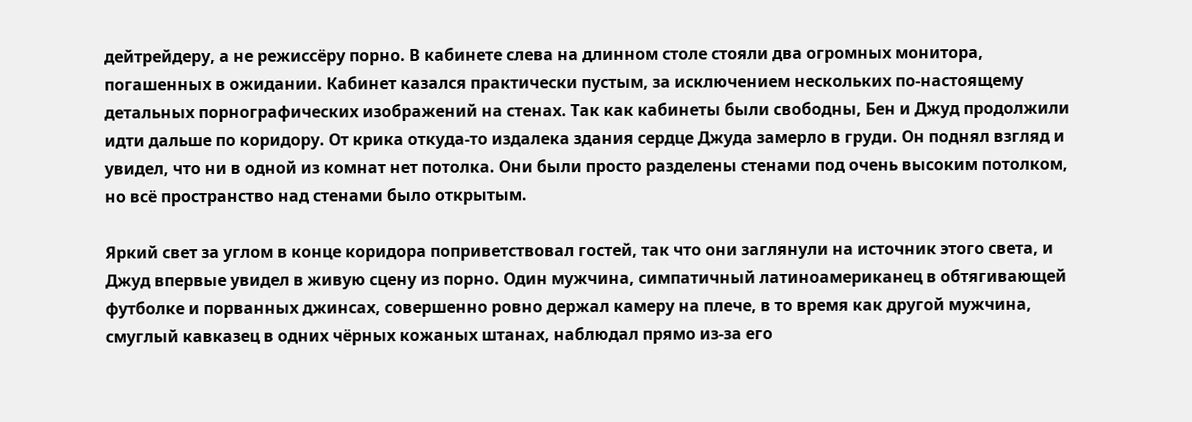дейтрейдеру, а не режиссёру порно. В кабинете слева на длинном столе стояли два огромных монитора, погашенных в ожидании. Кабинет казался практически пустым, за исключением нескольких по-настоящему детальных порнографических изображений на стенах. Так как кабинеты были свободны, Бен и Джуд продолжили идти дальше по коридору. От крика откуда-то издалека здания сердце Джуда замерло в груди. Он поднял взгляд и увидел, что ни в одной из комнат нет потолка. Они были просто разделены стенами под очень высоким потолком, но всё пространство над стенами было открытым.

Яркий свет за углом в конце коридора поприветствовал гостей, так что они заглянули на источник этого света, и Джуд впервые увидел в живую сцену из порно. Один мужчина, симпатичный латиноамериканец в обтягивающей футболке и порванных джинсах, совершенно ровно держал камеру на плече, в то время как другой мужчина, смуглый кавказец в одних чёрных кожаных штанах, наблюдал прямо из-за его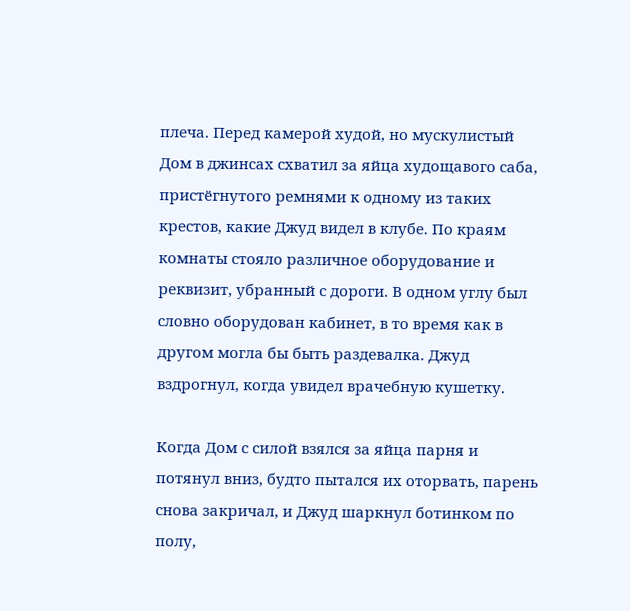плеча. Перед камерой худой, но мускулистый Дом в джинсах схватил за яйца худощавого саба, пристёгнутого ремнями к одному из таких крестов, какие Джуд видел в клубе. По краям комнаты стояло различное оборудование и реквизит, убранный с дороги. В одном углу был словно оборудован кабинет, в то время как в другом могла бы быть раздевалка. Джуд вздрогнул, когда увидел врачебную кушетку.

Когда Дом с силой взялся за яйца парня и потянул вниз, будто пытался их оторвать, парень снова закричал, и Джуд шаркнул ботинком по полу,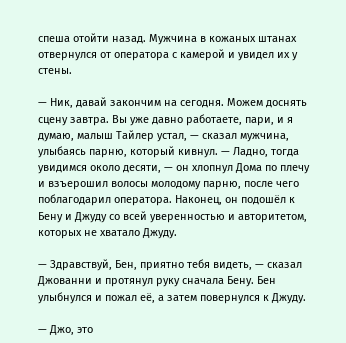спеша отойти назад. Мужчина в кожаных штанах отвернулся от оператора с камерой и увидел их у стены.

— Ник, давай закончим на сегодня. Можем доснять сцену завтра. Вы уже давно работаете, пари, и я думаю, малыш Тайлер устал, — сказал мужчина, улыбаясь парню, который кивнул. — Ладно, тогда увидимся около десяти, — он хлопнул Дома по плечу и взъерошил волосы молодому парню, после чего поблагодарил оператора. Наконец, он подошёл к Бену и Джуду со всей уверенностью и авторитетом, которых не хватало Джуду.

— Здравствуй, Бен, приятно тебя видеть, — сказал Джованни и протянул руку сначала Бену. Бен улыбнулся и пожал её, а затем повернулся к Джуду.

— Джо, это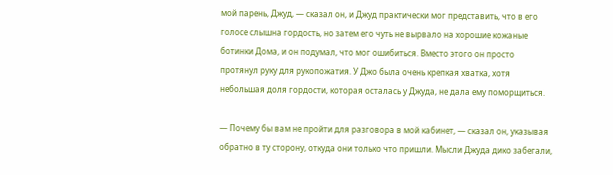мой парень, Джуд, — сказал он, и Джуд практически мог представить, что в его голосе слышна гордость, но затем его чуть не вырвало на хорошие кожаные ботинки Дома, и он подумал, что мог ошибиться. Вместо этого он просто протянул руку для рукопожатия. У Джо была очень крепкая хватка, хотя небольшая доля гордости, которая осталась у Джуда, не дала ему поморщиться.

— Почему бы вам не пройти для разговора в мой кабинет, — сказал он, указывая обратно в ту сторону, откуда они только что пришли. Мысли Джуда дико забегали,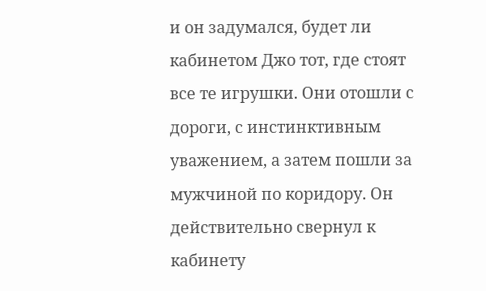и он задумался, будет ли кабинетом Джо тот, где стоят все те игрушки. Они отошли с дороги, с инстинктивным уважением, а затем пошли за мужчиной по коридору. Он действительно свернул к кабинету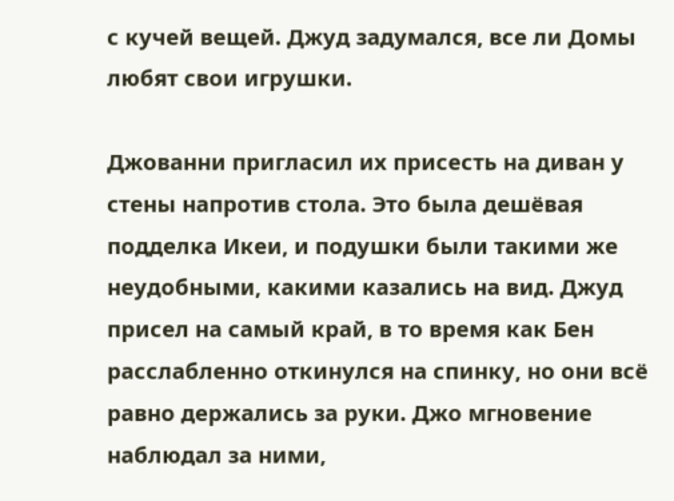с кучей вещей. Джуд задумался, все ли Домы любят свои игрушки.

Джованни пригласил их присесть на диван у стены напротив стола. Это была дешёвая подделка Икеи, и подушки были такими же неудобными, какими казались на вид. Джуд присел на самый край, в то время как Бен расслабленно откинулся на спинку, но они всё равно держались за руки. Джо мгновение наблюдал за ними,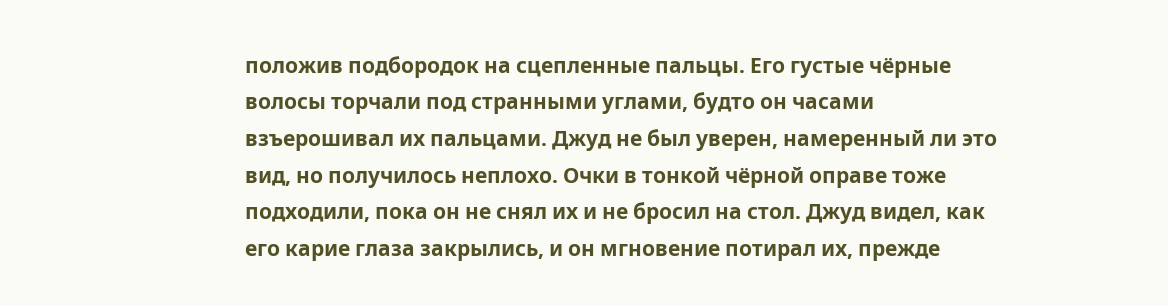положив подбородок на сцепленные пальцы. Его густые чёрные волосы торчали под странными углами, будто он часами взъерошивал их пальцами. Джуд не был уверен, намеренный ли это вид, но получилось неплохо. Очки в тонкой чёрной оправе тоже подходили, пока он не снял их и не бросил на стол. Джуд видел, как его карие глаза закрылись, и он мгновение потирал их, прежде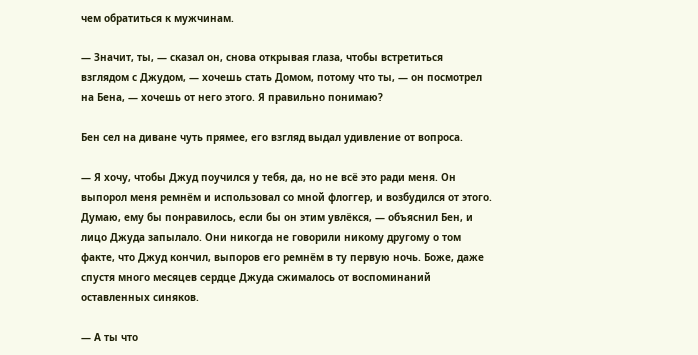чем обратиться к мужчинам.

— Значит, ты, — сказал он, снова открывая глаза, чтобы встретиться взглядом с Джудом, — хочешь стать Домом, потому что ты, — он посмотрел на Бена, — хочешь от него этого. Я правильно понимаю?

Бен сел на диване чуть прямее, его взгляд выдал удивление от вопроса.

— Я хочу, чтобы Джуд поучился у тебя, да, но не всё это ради меня. Он выпорол меня ремнём и использовал со мной флоггер, и возбудился от этого. Думаю, ему бы понравилось, если бы он этим увлёкся, — объяснил Бен, и лицо Джуда запылало. Они никогда не говорили никому другому о том факте, что Джуд кончил, выпоров его ремнём в ту первую ночь. Боже, даже спустя много месяцев сердце Джуда сжималось от воспоминаний оставленных синяков.

— А ты что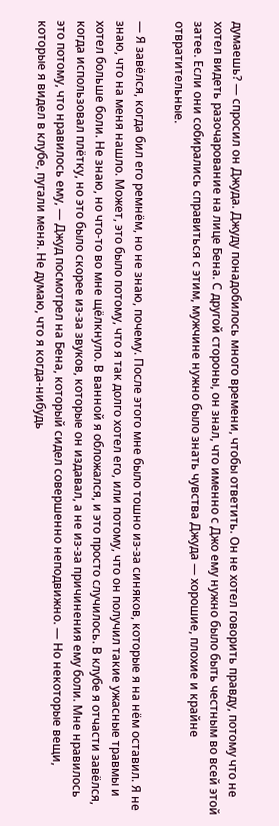думаешь? — спросил он Джуда. Джуду понадобилось много времени, чтобы ответить. Он не хотел говорить правду, потому что не хотел видеть разочарование на лице Бена. С другой стороны, он знал, что именно с Джо ему нужно было быть честным во всей этой затее. Если они собирались справиться с этим, мужчине нужно было знать чувства Джуда — хорошие, плохие и крайне отвратительные.

— Я завёлся, когда бил его ремнём, но не знаю, почему. После этого мне было тошно из-за синяков, которые я на нём оставил. Я не знаю, что на меня нашло. Может, это было потому, что я так долго хотел его, или потому, что он получил такие ужасные травмы и хотел больше боли. Не знаю, но что-то во мне щёлкнуло. В ванной я обложался, и это просто случилось. В клубе я отчасти завёлся, когда использовал плётку, но это было скорее из-за звуков, которые он издавал, а не из-за причинения ему боли. Мне нравилось это потому, что нравилось ему, — Джуд посмотрел на Бена, который сидел совершенно неподвижно. — Но некоторые вещи, которые я видел в клубе, пугали меня. Не думаю, что я когда-нибудь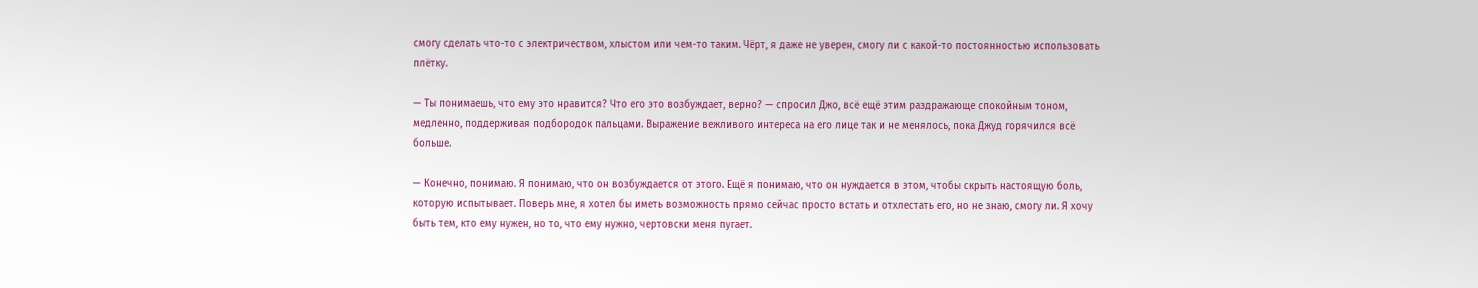смогу сделать что-то с электричеством, хлыстом или чем-то таким. Чёрт, я даже не уверен, смогу ли с какой-то постоянностью использовать плётку.

— Ты понимаешь, что ему это нравится? Что его это возбуждает, верно? — спросил Джо, всё ещё этим раздражающе спокойным тоном, медленно, поддерживая подбородок пальцами. Выражение вежливого интереса на его лице так и не менялось, пока Джуд горячился всё больше.

— Конечно, понимаю. Я понимаю, что он возбуждается от этого. Ещё я понимаю, что он нуждается в этом, чтобы скрыть настоящую боль, которую испытывает. Поверь мне, я хотел бы иметь возможность прямо сейчас просто встать и отхлестать его, но не знаю, смогу ли. Я хочу быть тем, кто ему нужен, но то, что ему нужно, чертовски меня пугает.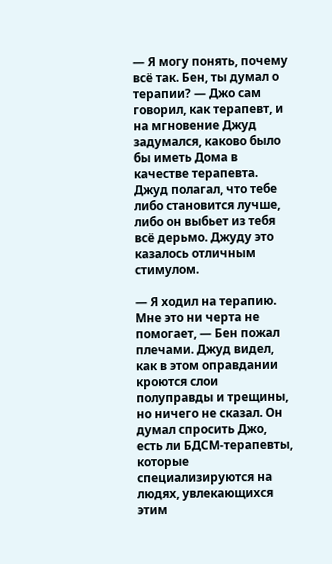— Я могу понять, почему всё так. Бен, ты думал о терапии? — Джо сам говорил, как терапевт, и на мгновение Джуд задумался, каково было бы иметь Дома в качестве терапевта. Джуд полагал, что тебе либо становится лучше, либо он выбьет из тебя всё дерьмо. Джуду это казалось отличным стимулом.

— Я ходил на терапию. Мне это ни черта не помогает, — Бен пожал плечами. Джуд видел, как в этом оправдании кроются слои полуправды и трещины, но ничего не сказал. Он думал спросить Джо, есть ли БДСМ-терапевты, которые специализируются на людях, увлекающихся этим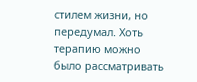стилем жизни, но передумал. Хоть терапию можно было рассматривать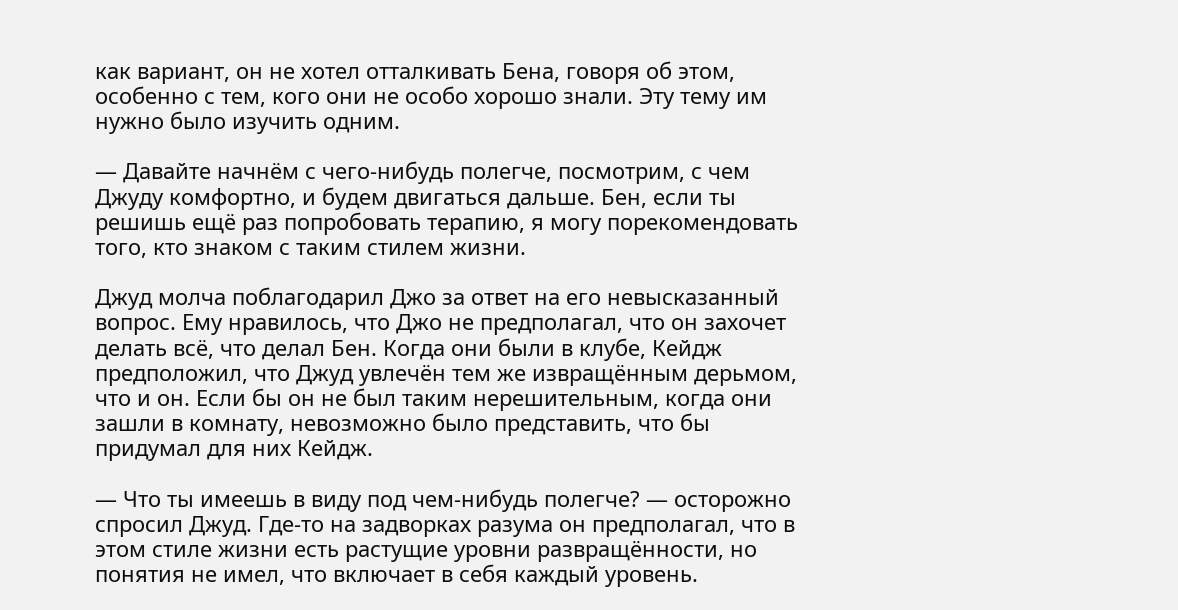как вариант, он не хотел отталкивать Бена, говоря об этом, особенно с тем, кого они не особо хорошо знали. Эту тему им нужно было изучить одним.

— Давайте начнём с чего-нибудь полегче, посмотрим, с чем Джуду комфортно, и будем двигаться дальше. Бен, если ты решишь ещё раз попробовать терапию, я могу порекомендовать того, кто знаком с таким стилем жизни.

Джуд молча поблагодарил Джо за ответ на его невысказанный вопрос. Ему нравилось, что Джо не предполагал, что он захочет делать всё, что делал Бен. Когда они были в клубе, Кейдж предположил, что Джуд увлечён тем же извращённым дерьмом, что и он. Если бы он не был таким нерешительным, когда они зашли в комнату, невозможно было представить, что бы придумал для них Кейдж.

— Что ты имеешь в виду под чем-нибудь полегче? — осторожно спросил Джуд. Где-то на задворках разума он предполагал, что в этом стиле жизни есть растущие уровни развращённости, но понятия не имел, что включает в себя каждый уровень.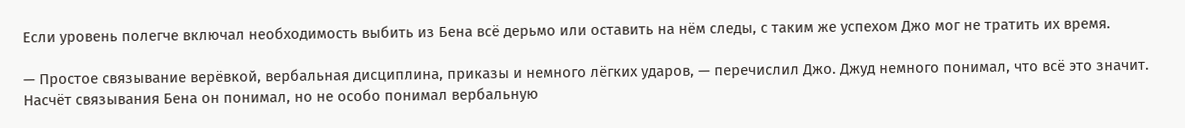Если уровень полегче включал необходимость выбить из Бена всё дерьмо или оставить на нём следы, с таким же успехом Джо мог не тратить их время.

— Простое связывание верёвкой, вербальная дисциплина, приказы и немного лёгких ударов, — перечислил Джо. Джуд немного понимал, что всё это значит. Насчёт связывания Бена он понимал, но не особо понимал вербальную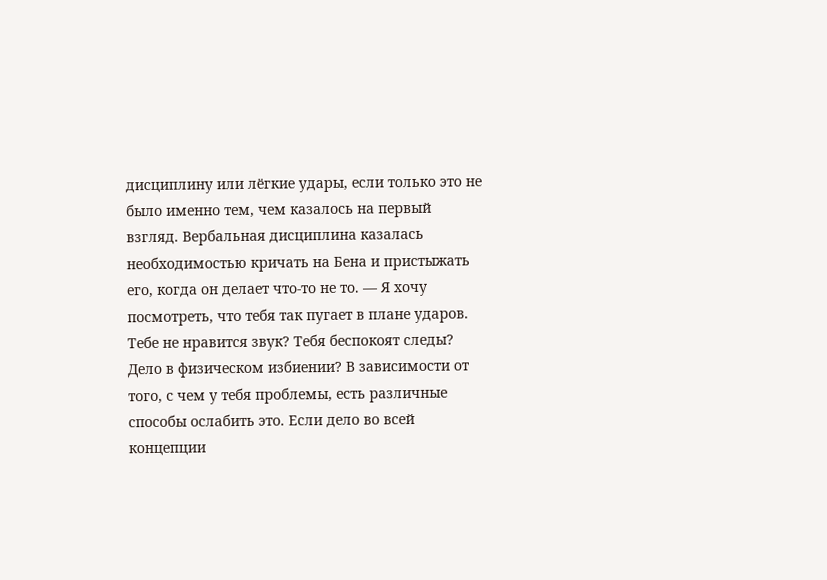дисциплину или лёгкие удары, если только это не было именно тем, чем казалось на первый взгляд. Вербальная дисциплина казалась необходимостью кричать на Бена и пристыжать его, когда он делает что-то не то. — Я хочу посмотреть, что тебя так пугает в плане ударов. Тебе не нравится звук? Тебя беспокоят следы? Дело в физическом избиении? В зависимости от того, с чем у тебя проблемы, есть различные способы ослабить это. Если дело во всей концепции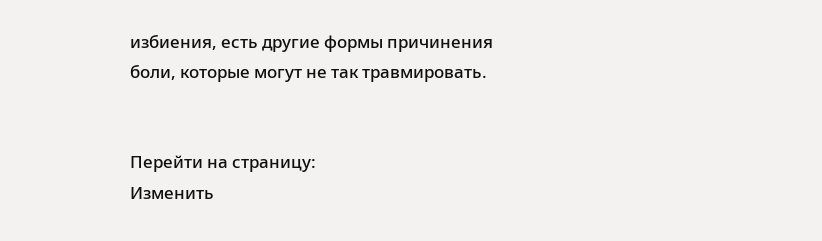избиения, есть другие формы причинения боли, которые могут не так травмировать.


Перейти на страницу:
Изменить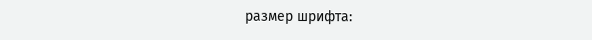размер шрифта: